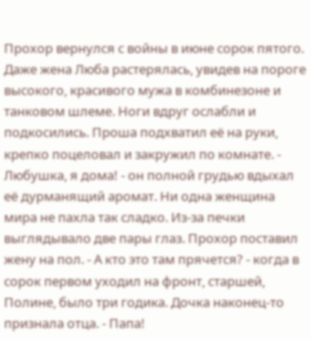Прохор вернулся с войны в июне сорок пятого. Даже жена Люба растерялась, увидев на пороге высокого, красивого мужа в комбинезоне и танковом шлеме. Ноги вдруг ослабли и подкосились. Проша подхватил её на руки, крепко поцеловал и закружил по комнате. - Любушка, я дома! - он полной грудью вдыхал её дурманящий аромат. Ни одна женщина мира не пахла так сладко. Из-за печки выглядывало две пары глаз. Прохор поставил жену на пол. - А кто это там прячется? - когда в сорок первом уходил на фронт, старшей, Полине, было три годика. Дочка наконец-то признала отца. - Папа!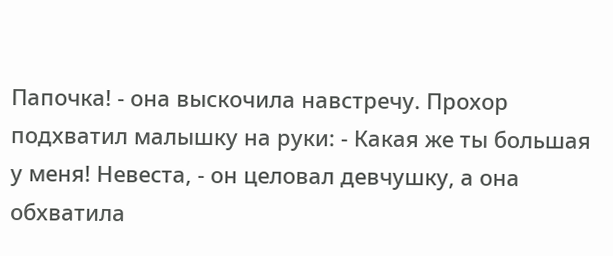Папочка! - она выскочила навстречу. Прохор подхватил малышку на руки: - Какая же ты большая у меня! Невеста, - он целовал девчушку, а она обхватила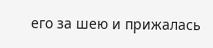его за шею и прижалась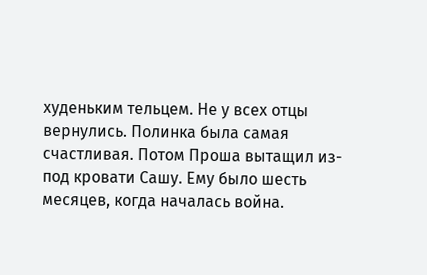худеньким тельцем. Не у всех отцы вернулись. Полинка была самая счастливая. Потом Проша вытащил из-под кровати Сашу. Ему было шесть месяцев, когда началась война.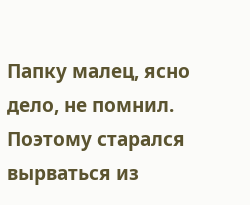Папку малец, ясно дело, не помнил. Поэтому старался вырваться из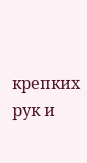крепких рук и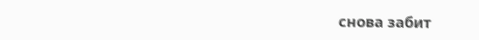снова забит